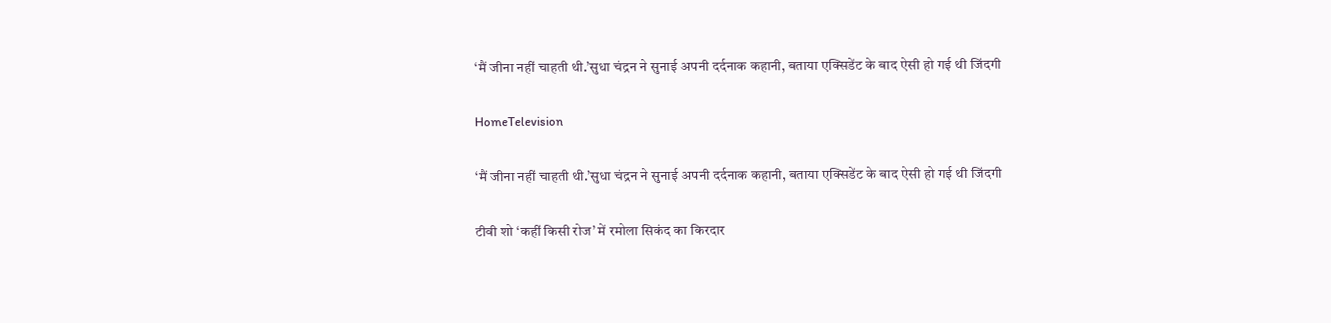‘मैं जीना नहीं चाहती थी.’सुधा चंद्रन ने सुनाई अपनी दर्दनाक कहानी, बताया एक्सिडेंट के बाद ऐसी हो गई थी जिंदगी

HomeTelevision

‘मैं जीना नहीं चाहती थी.’सुधा चंद्रन ने सुनाई अपनी दर्दनाक कहानी, बताया एक्सिडेंट के बाद ऐसी हो गई थी जिंदगी

टीवी शो ‘कहीं किसी रोज’ में रमोला सिकंद का किरदार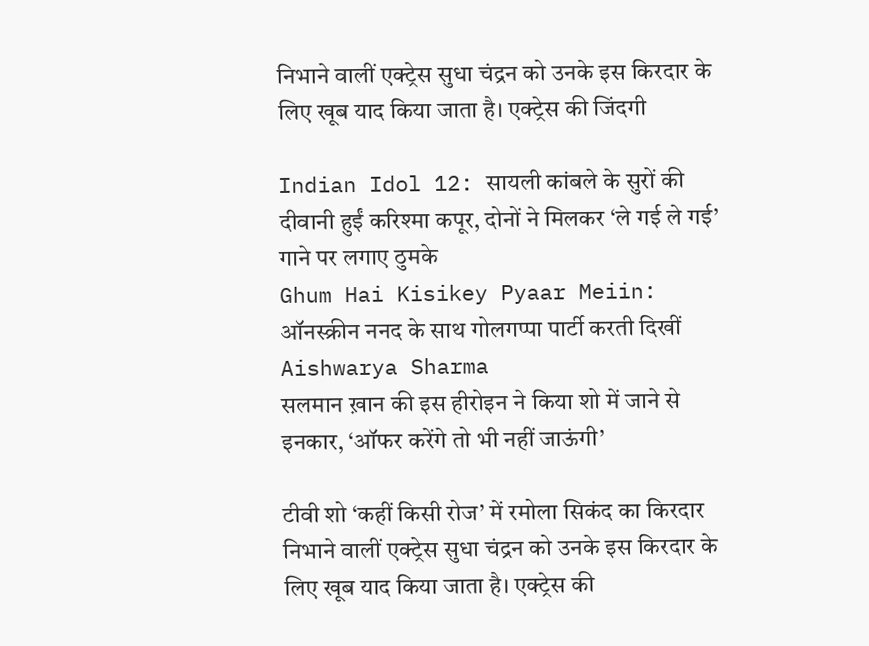निभाने वालीं एक्ट्रेस सुधा चंद्रन को उनके इस किरदार के लिए खूब याद किया जाता है। एक्ट्रेस की जिंदगी

Indian Idol 12: सायली कांबले के सुरों की दीवानी हुईं करिश्मा कपूर, दोनों ने मिलकर ‘ले गई ले गई’ गाने पर लगाए ठुमके
Ghum Hai Kisikey Pyaar Meiin: ऑनस्क्रीन ननद के साथ गोलगप्पा पार्टी करती दिखीं Aishwarya Sharma
सलमान ख़ान की इस हीरोइन ने किया शो में जाने से इनकार, ‘ऑफर करेंगे तो भी नहीं जाऊंगी’

टीवी शो ‘कहीं किसी रोज’ में रमोला सिकंद का किरदार निभाने वालीं एक्ट्रेस सुधा चंद्रन को उनके इस किरदार के लिए खूब याद किया जाता है। एक्ट्रेस की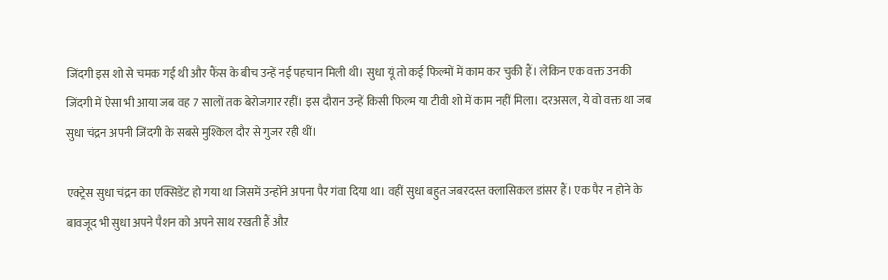जिंदगी इस शो से चमक गई थी और फैंस के बीच उन्हें नई पहचान मिली थी। सुधा यूं तो कई फिल्मों में काम कर चुकी हैं। लेकिन एक वक्त उनकी जिंदगी में ऐसा भी आया जब वह 7 सालों तक बेरोजगार रहीं। इस दौरान उन्हें किसी फिल्म या टीवी शो में काम नहीं मिला। दरअसल, ये वो वक्त था जब सुधा चंद्रन अपनी जिंदगी के सबसे मुश्किल दौर से गुजर रही थीं।

एक्ट्रेस सुधा चंद्रन का एक्सिडेंट हो गया था जिसमें उन्होंने अपना पैर गंवा दिया था। वहीं सुधा बहुत जबरदस्त क्लासिकल डांसर हैं। एक पैर न होने के बावजूद भी सुधा अपने पैशन को अपने साथ रखती हैं औऱ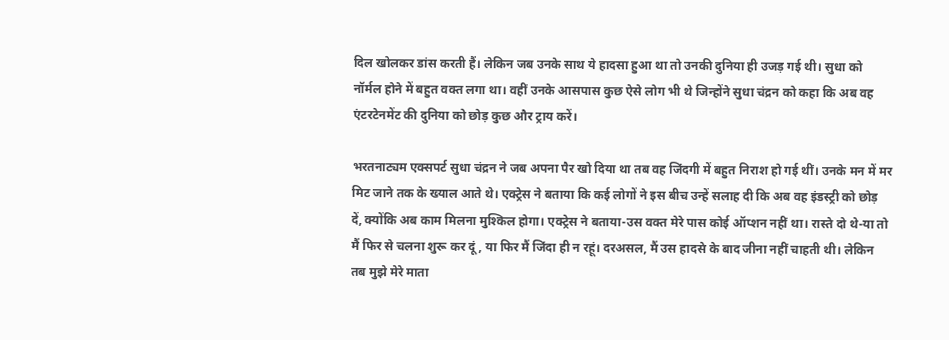दिल खोलकर डांस करती हैं। लेकिन जब उनके साथ ये हादसा हुआ था तो उनकी दुनिया ही उजड़ गई थी। सुधा को नॉर्मल होने में बहुत वक्त लगा था। वहीं उनके आसपास कुछ ऐसे लोग भी थे जिन्होंने सुधा चंद्रन को कहा कि अब वह एंटरटेनमेंट की दुनिया को छोड़ कुछ और ट्राय करें।

भरतनाट्यम एक्सपर्ट सुधा चंद्रन ने जब अपना पैर खो दिया था तब वह जिंदगी में बहुत निराश हो गई थीं। उनके मन में मर मिट जाने तक के ख्याल आते थे। एक्ट्रेस ने बताया कि कई लोगों ने इस बीच उन्हें सलाह दी कि अब वह इंडस्ट्री को छोड़ दें, क्योंकि अब काम मिलना मुश्किल होगा। एक्ट्रेस ने बताया-उस वक्त मेरे पास कोई ऑप्शन नहीं था। रास्ते दो थे-या तो मैं फिर से चलना शुरू कर दूं, या फिर मैं जिंदा ही न रहूं। दरअसल, मैं उस हादसे के बाद जीना नहीं चाहती थी। लेकिन तब मुझे मेरे माता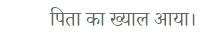पिता का ख्याल आया।